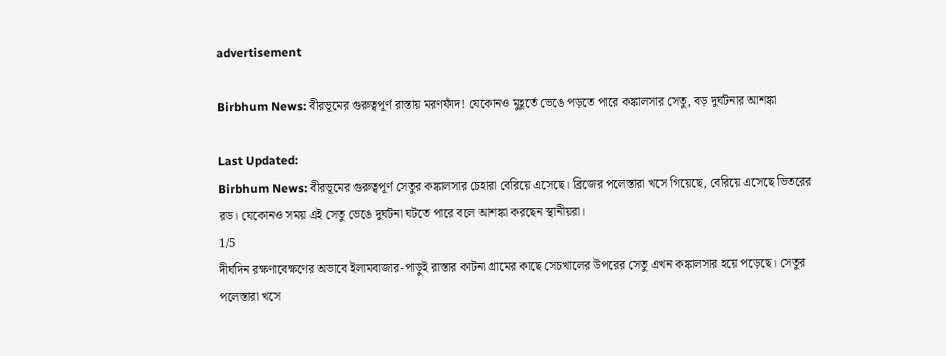advertisement

Birbhum News: বীরভূমের গুরুত্বপূর্ণ রাস্তায় মরণফাঁদ! যেকোনও মুহূর্তে ভেঙে পড়তে পারে কঙ্কালসার সেতু, বড় দুর্ঘটনার আশঙ্কা

Last Updated:
Birbhum News: বীরভূমের গুরুত্বপূর্ণ সেতুর কঙ্কালসার চেহারা বেরিয়ে এসেছে। ব্রিজের পলেস্তারা খসে গিয়েছে, বেরিয়ে এসেছে ভিতরের রড। যেকোনও সময় এই সেতু ভেঙে দুর্ঘটনা ঘটতে পারে বলে আশঙ্কা করছেন স্থানীয়রা।
1/5
দীর্ঘদিন রক্ষণাবেক্ষণের অভাবে ইলামবাজার-পাড়ুই রাস্তার কাটনা গ্রামের কাছে সেচখালের উপরের সেতু এখন কঙ্কালসার হয়ে পড়েছে। সেতুর পলেস্তারা খসে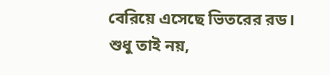বেরিয়ে এসেছে ভিতরের রড। শুধু তাই নয়,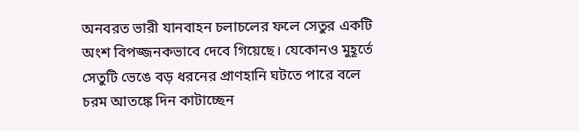অনবরত ভারী যানবাহন চলাচলের ফলে সেতুর একটি অংশ বিপজ্জনকভাবে দেবে গিয়েছে। যেকোনও মুহূর্তে সেতুটি ভেঙে বড় ধরনের প্রাণহানি ঘটতে পারে বলে চরম আতঙ্কে দিন কাটাচ্ছেন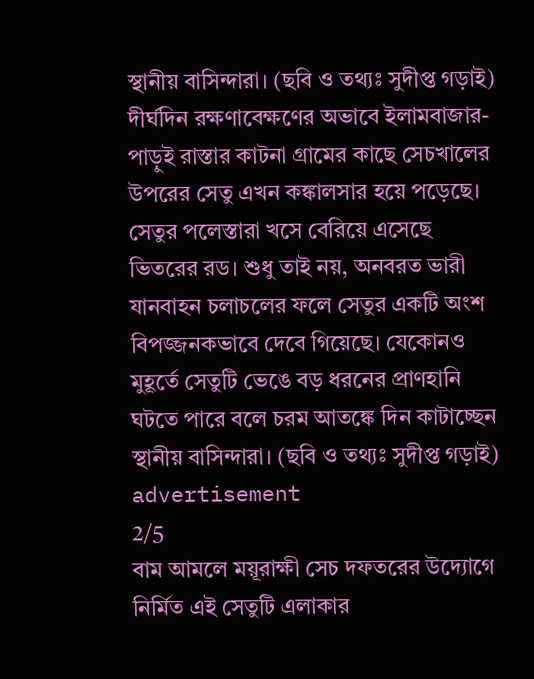স্থানীয় বাসিন্দারা। (ছবি ও তথ্যঃ সুদীপ্ত গড়াই)
দীর্ঘদিন রক্ষণাবেক্ষণের অভাবে ইলামবাজার-পাড়ুই রাস্তার কাটনা গ্রামের কাছে সেচখালের উপরের সেতু এখন কঙ্কালসার হয়ে পড়েছে। সেতুর পলেস্তারা খসে বেরিয়ে এসেছে ভিতরের রড। শুধু তাই নয়, অনবরত ভারী যানবাহন চলাচলের ফলে সেতুর একটি অংশ বিপজ্জনকভাবে দেবে গিয়েছে। যেকোনও মুহূর্তে সেতুটি ভেঙে বড় ধরনের প্রাণহানি ঘটতে পারে বলে চরম আতঙ্কে দিন কাটাচ্ছেন স্থানীয় বাসিন্দারা। (ছবি ও তথ্যঃ সুদীপ্ত গড়াই)
advertisement
2/5
বাম আমলে ময়ূরাক্ষী সেচ দফতরের উদ্যোগে নির্মিত এই সেতুটি এলাকার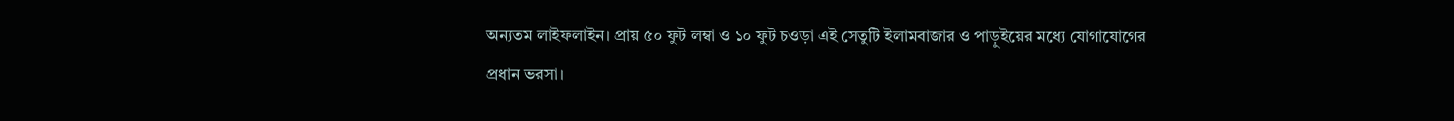অন্যতম লাইফলাইন। প্রায় ৫০ ফুট লম্বা ও ১০ ফুট চওড়া এই সেতুটি ইলামবাজার ও পাড়ুইয়ের মধ্যে যোগাযোগের প্রধান ভরসা।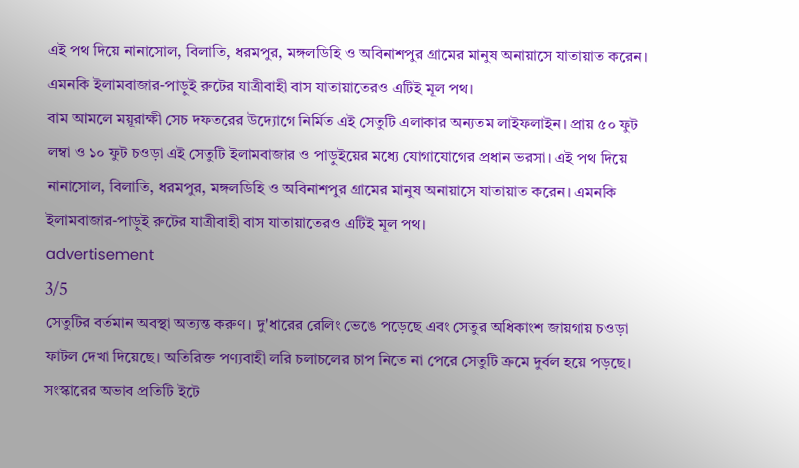এই পথ দিয়ে নানাসোল, বিলাতি, ধরমপুর, মঙ্গলডিহি ও অবিনাশপুর গ্রামের মানুষ অনায়াসে যাতায়াত করেন। এমনকি ইলামবাজার-পাড়ুই রুটের যাত্রীবাহী বাস যাতায়াতেরও এটিই মূল পথ।
বাম আমলে ময়ূরাক্ষী সেচ দফতরের উদ্যোগে নির্মিত এই সেতুটি এলাকার অন্যতম লাইফলাইন। প্রায় ৫০ ফুট লম্বা ও ১০ ফুট চওড়া এই সেতুটি ইলামবাজার ও পাড়ুইয়ের মধ্যে যোগাযোগের প্রধান ভরসা। এই পথ দিয়ে নানাসোল, বিলাতি, ধরমপুর, মঙ্গলডিহি ও অবিনাশপুর গ্রামের মানুষ অনায়াসে যাতায়াত করেন। এমনকি ইলামবাজার-পাড়ুই রুটের যাত্রীবাহী বাস যাতায়াতেরও এটিই মূল পথ।
advertisement
3/5
সেতুটির বর্তমান অবস্থা অত্যন্ত করুণ। দু'ধারের রেলিং ভেঙে পড়েছে এবং সেতুর অধিকাংশ জায়গায় চওড়া ফাটল দেখা দিয়েছে। অতিরিক্ত পণ্যবাহী লরি চলাচলের চাপ নিতে না পেরে সেতুটি ক্রমে দুর্বল হয়ে পড়ছে। সংস্কারের অভাব প্রতিটি ইটে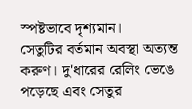স্পষ্টভাবে দৃশ্যমান।
সেতুটির বর্তমান অবস্থা অত্যন্ত করুণ। দু'ধারের রেলিং ভেঙে পড়েছে এবং সেতুর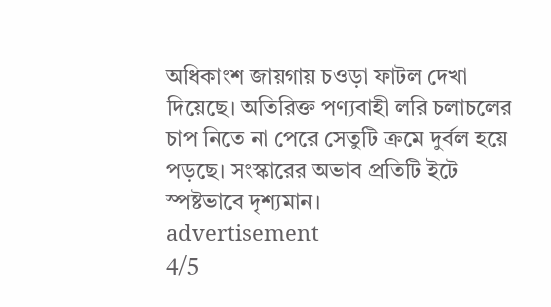অধিকাংশ জায়গায় চওড়া ফাটল দেখা দিয়েছে। অতিরিক্ত পণ্যবাহী লরি চলাচলের চাপ নিতে না পেরে সেতুটি ক্রমে দুর্বল হয়ে পড়ছে। সংস্কারের অভাব প্রতিটি ইটে স্পষ্টভাবে দৃশ্যমান।
advertisement
4/5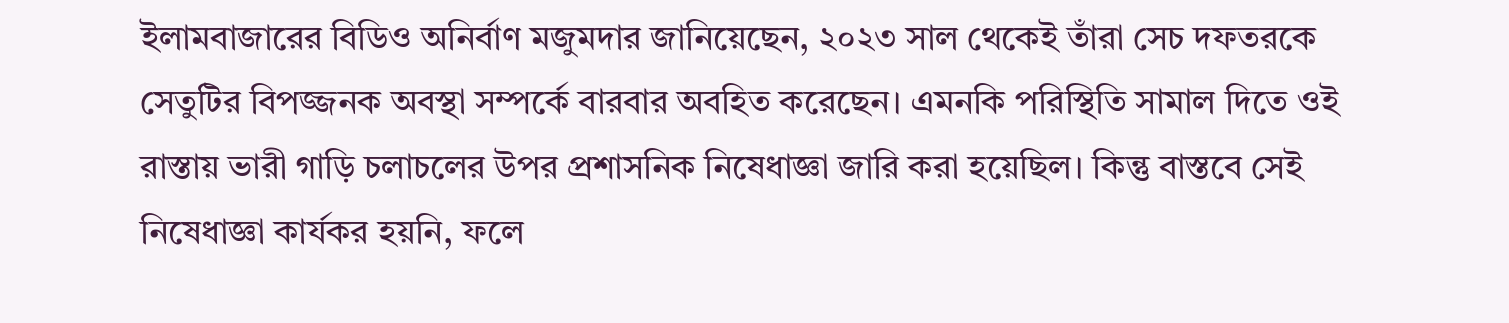ইলামবাজারের বিডিও অনির্বাণ মজুমদার জানিয়েছেন, ২০২৩ সাল থেকেই তাঁরা সেচ দফতরকে সেতুটির বিপজ্জনক অবস্থা সম্পর্কে বারবার অবহিত করেছেন। এমনকি পরিস্থিতি সামাল দিতে ওই রাস্তায় ভারী গাড়ি চলাচলের উপর প্রশাসনিক নিষেধাজ্ঞা জারি করা হয়েছিল। কিন্তু বাস্তবে সেই নিষেধাজ্ঞা কার্যকর হয়নি, ফলে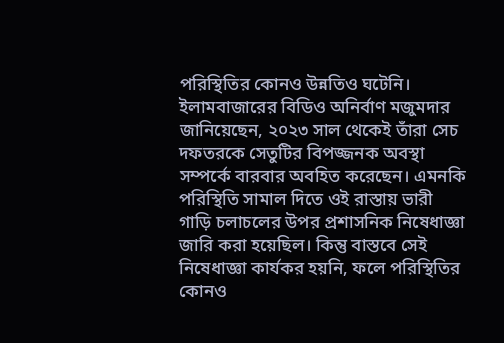পরিস্থিতির কোনও উন্নতিও ঘটেনি।
ইলামবাজারের বিডিও অনির্বাণ মজুমদার জানিয়েছেন, ২০২৩ সাল থেকেই তাঁরা সেচ দফতরকে সেতুটির বিপজ্জনক অবস্থা সম্পর্কে বারবার অবহিত করেছেন। এমনকি পরিস্থিতি সামাল দিতে ওই রাস্তায় ভারী গাড়ি চলাচলের উপর প্রশাসনিক নিষেধাজ্ঞা জারি করা হয়েছিল। কিন্তু বাস্তবে সেই নিষেধাজ্ঞা কার্যকর হয়নি, ফলে পরিস্থিতির কোনও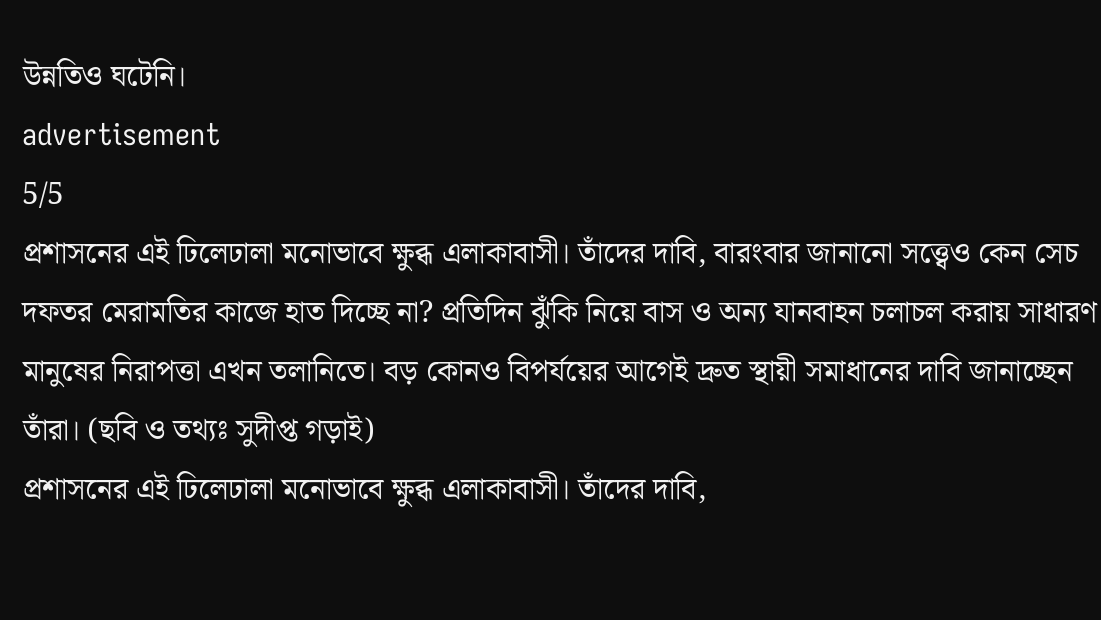উন্নতিও ঘটেনি।
advertisement
5/5
প্রশাসনের এই ঢিলেঢালা মনোভাবে ক্ষুব্ধ এলাকাবাসী। তাঁদের দাবি, বারংবার জানানো সত্ত্বেও কেন সেচ দফতর মেরামতির কাজে হাত দিচ্ছে না? প্রতিদিন ঝুঁকি নিয়ে বাস ও অন্য যানবাহন চলাচল করায় সাধারণ মানুষের নিরাপত্তা এখন তলানিতে। বড় কোনও বিপর্যয়ের আগেই দ্রুত স্থায়ী সমাধানের দাবি জানাচ্ছেন তাঁরা। (ছবি ও তথ্যঃ সুদীপ্ত গড়াই)
প্রশাসনের এই ঢিলেঢালা মনোভাবে ক্ষুব্ধ এলাকাবাসী। তাঁদের দাবি,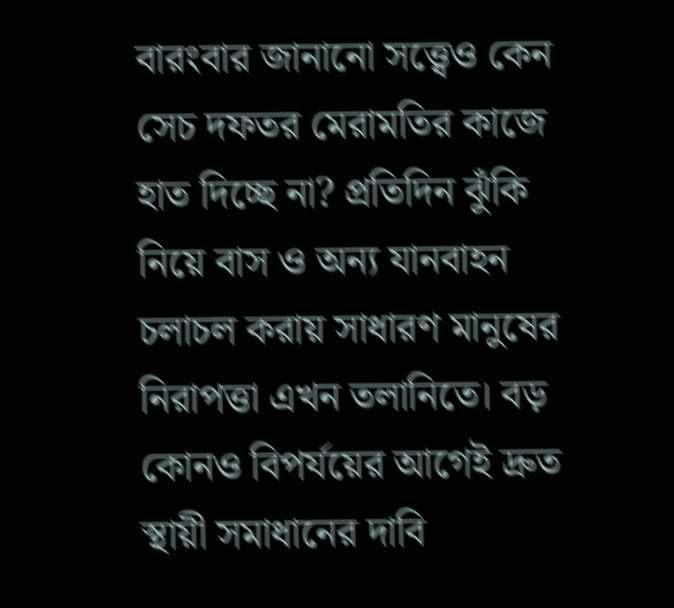বারংবার জানানো সত্ত্বেও কেন সেচ দফতর মেরামতির কাজে হাত দিচ্ছে না? প্রতিদিন ঝুঁকি নিয়ে বাস ও অন্য যানবাহন চলাচল করায় সাধারণ মানুষের নিরাপত্তা এখন তলানিতে। বড় কোনও বিপর্যয়ের আগেই দ্রুত স্থায়ী সমাধানের দাবি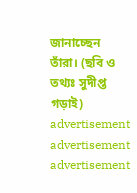জানাচ্ছেন তাঁরা। (ছবি ও তথ্যঃ সুদীপ্ত গড়াই)
advertisement
advertisement
advertisement